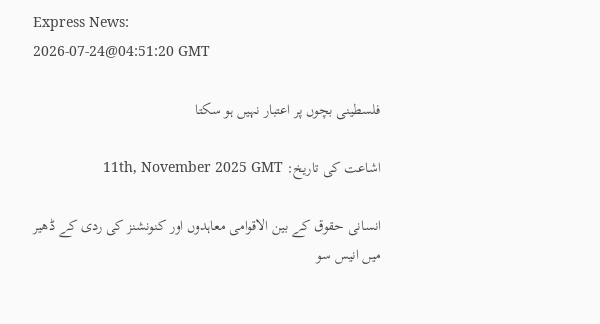Express News:
2026-07-24@04:51:20 GMT

فلسطینی بچوں پر اعتبار نہیں ہو سکتا

اشاعت کی تاریخ: 11th, November 2025 GMT

انسانی حقوق کے بین الاقوامی معاہدوں اور کنونشنز کی ردی کے ڈھیر میں انیس سو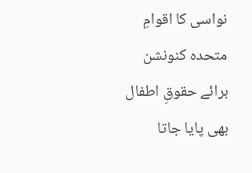نواسی کا اقوامِ متحدہ کنونشن برائے حقوقِ اطفال بھی پایا جاتا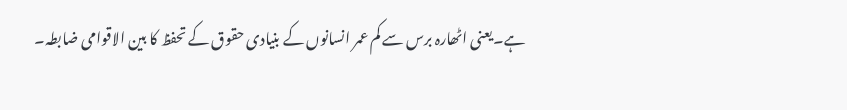ہے۔یعنی اٹھارہ برس سے کم عمر انسانوں کے بنیادی حقوق کے تحفظ کا بین الاقوامی ضابطہ۔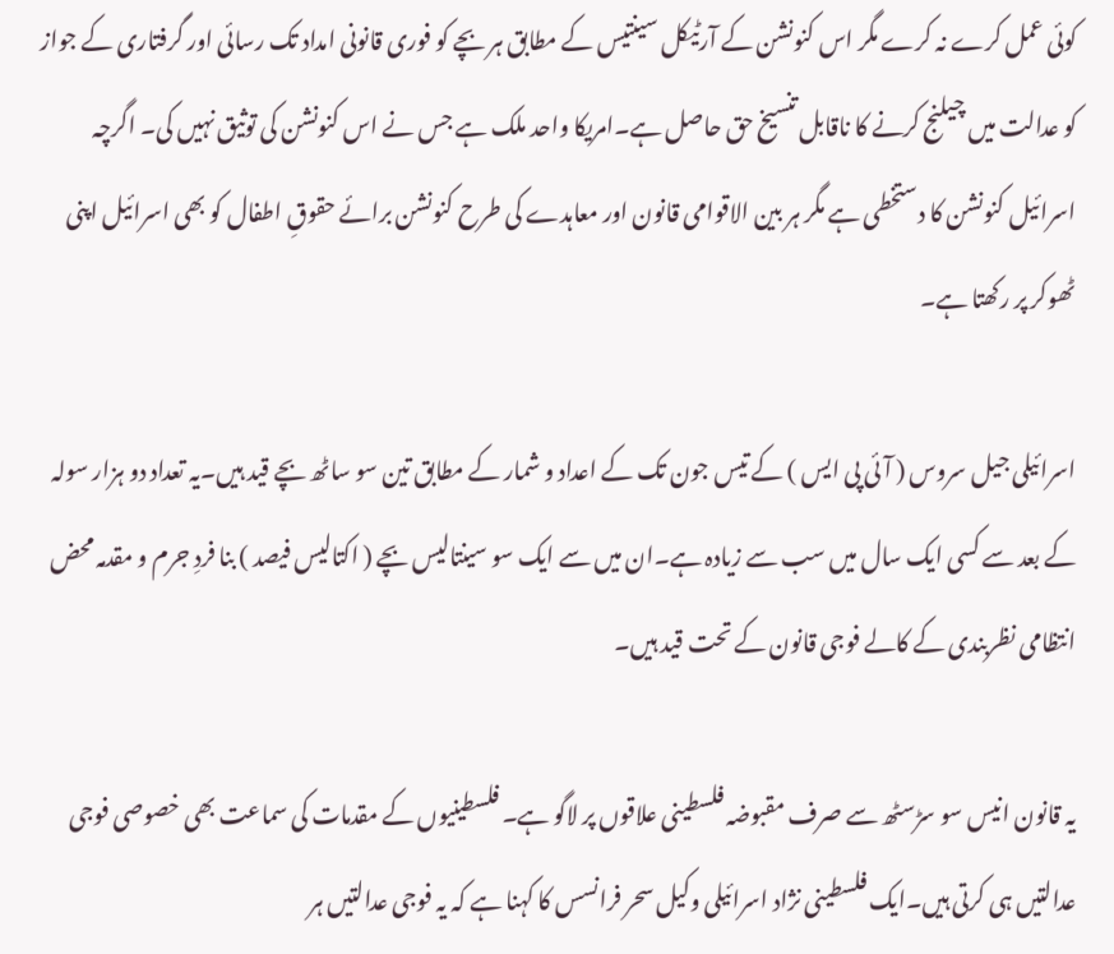کوئی عمل کرے نہ کرے مگر اس کنونشن کے آرٹیکل سینتیس کے مطابق ہر بچے کو فوری قانونی امداد تک رسائی اور گرفتاری کے جواز کو عدالت میں چیلنج کرنے کا ناقابل تنسیخ حق حاصل ہے۔امریکا واحد ملک ہے جس نے اس کنونشن کی توثیق نہیں کی۔ اگرچہ اسرائیل کنونشن کا دستخطی ہے مگر ہر بین الاقوامی قانون اور معاہدے کی طرح کنونشن برائے حقوقِ اطفال کو بھی اسرائیل اپنی ٹھوکر پر رکھتا ہے۔

اسرائیلی جیل سروس ( آئی پی ایس ) کے تیس جون تک کے اعداد و شمار کے مطابق تین سو ساٹھ بچے قید ہیں۔یہ تعداد دو ہزار سولہ کے بعد سے کسی ایک سال میں سب سے زیادہ ہے۔ان میں سے ایک سو سینتالیس بچے ( اکتالیس فیصد ) بنا فردِ جرم و مقدمہ محض انتظامی نظربندی کے کالے فوجی قانون کے تحت قید ہیں۔

یہ قانون انیس سو سڑسٹھ سے صرف مقبوضہ فلسطینی علاقوں پر لاگو ہے۔ فلسطینیوں کے مقدمات کی سماعت بھی خصوصی فوجی عدالتیں ہی کرتی ہیں۔ایک فلسطینی نژاد اسرائیلی وکیل سحر فرانسس کا کہنا ہے کہ یہ فوجی عدالتیں ہر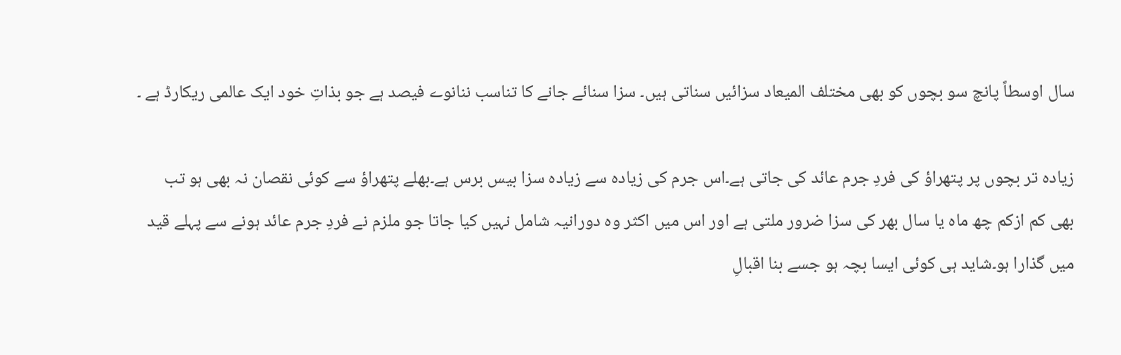سال اوسطاً پانچ سو بچوں کو بھی مختلف المیعاد سزائیں سناتی ہیں۔ سزا سنائے جانے کا تناسب ننانوے فیصد ہے جو بذاتِ خود ایک عالمی ریکارڈ ہے ۔

زیادہ تر بچوں پر پتھراؤ کی فردِ جرم عائد کی جاتی ہے۔اس جرم کی زیادہ سے زیادہ سزا بیس برس ہے۔بھلے پتھراؤ سے کوئی نقصان نہ بھی ہو تب بھی کم ازکم چھ ماہ یا سال بھر کی سزا ضرور ملتی ہے اور اس میں اکثر وہ دورانیہ شامل نہیں کیا جاتا جو ملزم نے فردِ جرم عائد ہونے سے پہلے قید میں گذارا ہو۔شاید ہی کوئی ایسا بچہ ہو جسے بنا اقبالِ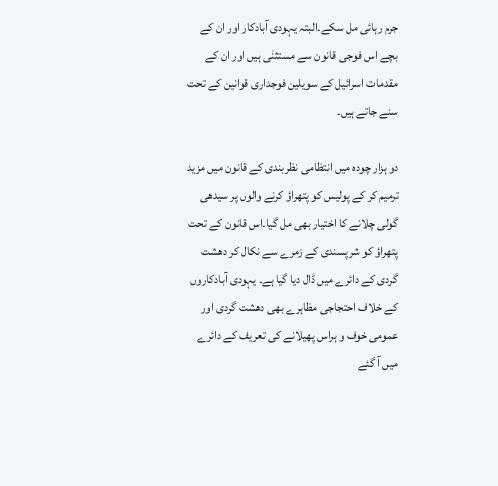جرم رہائی مل سکے۔البتہ یہودی آبادکار اور ان کے بچے اس فوجی قانون سے مستثنٰی ہیں اور ان کے مقدمات اسرائیل کے سویلین فوجداری قوانین کے تحت سنے جاتے ہیں۔

دو ہزار چودہ میں انتظامی نظربندی کے قانون میں مزید ترمیم کر کے پولیس کو پتھراؤ کرنے والوں پر سیدھی گولی چلانے کا اختیار بھی مل گیا۔اس قانون کے تحت پتھراؤ کو شرپسندی کے زمرے سے نکال کر دھشت گردی کے دائرے میں ڈال دیا گیا ہے۔ یہودی آبادکاروں کے خلاف احتجاجی مظاہرے بھی دھشت گردی اور عمومی خوف و ہراس پھیلانے کی تعریف کے دائرے میں آ گئے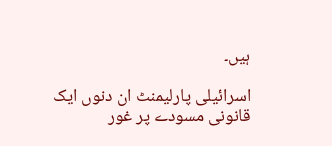ہیں۔

اسرائیلی پارلیمنٹ ان دنوں ایک قانونی مسودے پر غور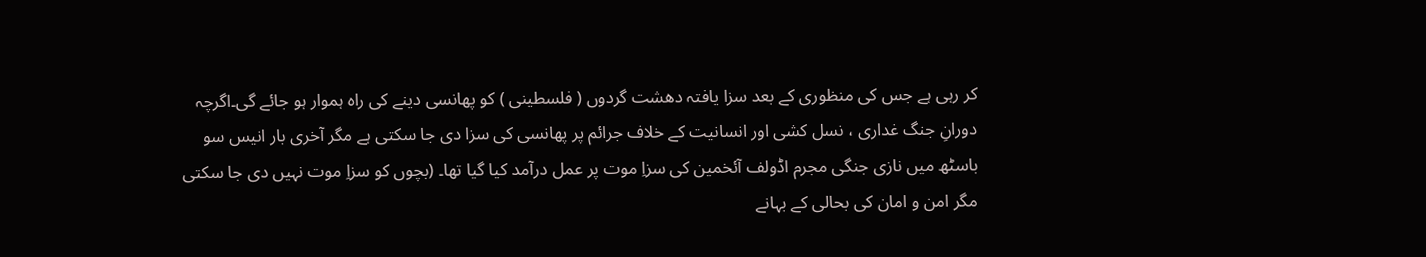کر رہی ہے جس کی منظوری کے بعد سزا یافتہ دھشت گردوں ( فلسطینی ) کو پھانسی دینے کی راہ ہموار ہو جائے گی۔اگرچہ دورانِ جنگ غداری ، نسل کشی اور انسانیت کے خلاف جرائم پر پھانسی کی سزا دی جا سکتی ہے مگر آخری بار انیس سو باسٹھ میں نازی جنگی مجرم اڈولف آئخمین کی سزاِ موت پر عمل درآمد کیا گیا تھا۔ (بچوں کو سزاِ موت نہیں دی جا سکتی مگر امن و امان کی بحالی کے بہانے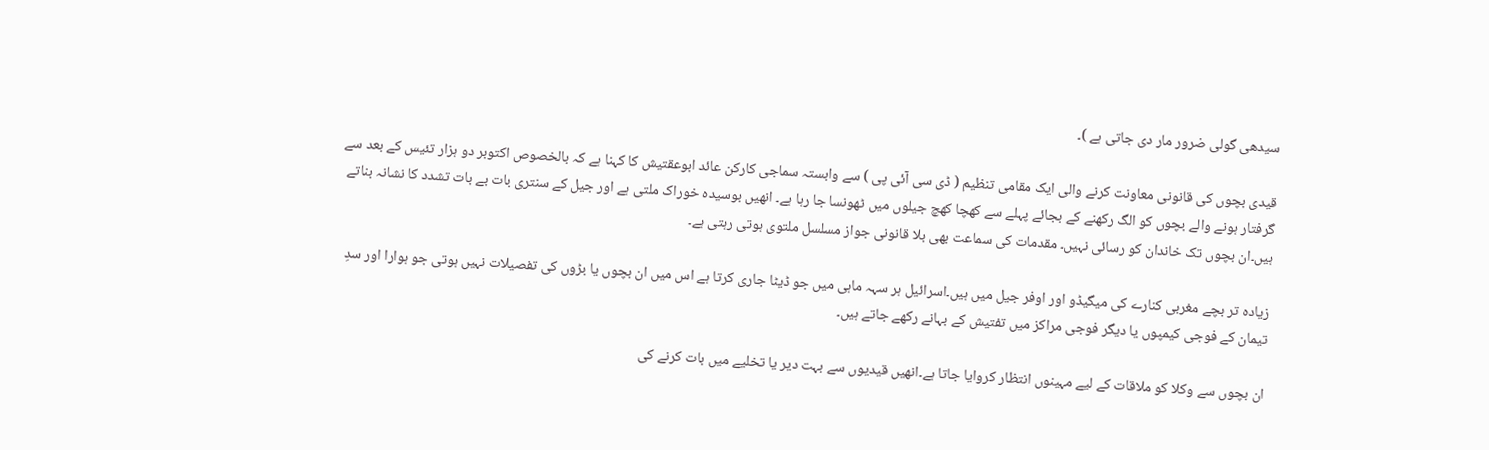سیدھی گولی ضرور مار دی جاتی ہے )۔

قیدی بچوں کی قانونی معاونت کرنے والی ایک مقامی تنظیم ( ڈی سی آئی پی ) سے وابستہ سماجی کارکن عائد ابوعقتیش کا کہنا ہے کہ بالخصوص اکتوبر دو ہزار تئیس کے بعد سے گرفتار ہونے والے بچوں کو الگ رکھنے کے بجائے پہلے سے کھچا کھچ جیلوں میں ٹھونسا جا رہا ہے۔ انھیں بوسیدہ خوراک ملتی ہے اور جیل کے سنتری بات بے بات تشدد کا نشانہ بناتے ہیں۔ان بچوں تک خاندان کو رسائی نہیں۔ مقدمات کی سماعت بھی بلا قانونی جواز مسلسل ملتوی ہوتی رہتی ہے۔

زیادہ تر بچے مغربی کنارے کی میگیڈو اور اوفر جیل میں ہیں۔اسرائیل ہر سہہ ماہی میں جو ڈیٹا جاری کرتا ہے اس میں ان بچوں یا بڑوں کی تفصیلات نہیں ہوتی جو ہوارا اور سدِ تیمان کے فوجی کیمپوں یا دیگر فوجی مراکز میں تفتیش کے بہانے رکھے جاتے ہیں۔

ان بچوں سے وکلا کو ملاقات کے لیے مہینوں انتظار کروایا جاتا ہے۔انھیں قیدیوں سے بہت دیر یا تخلیے میں بات کرنے کی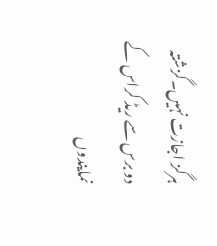ہرگز اجازت نہیں۔گزشتہ دو برس سے ریڈ کراس کے نمایندوں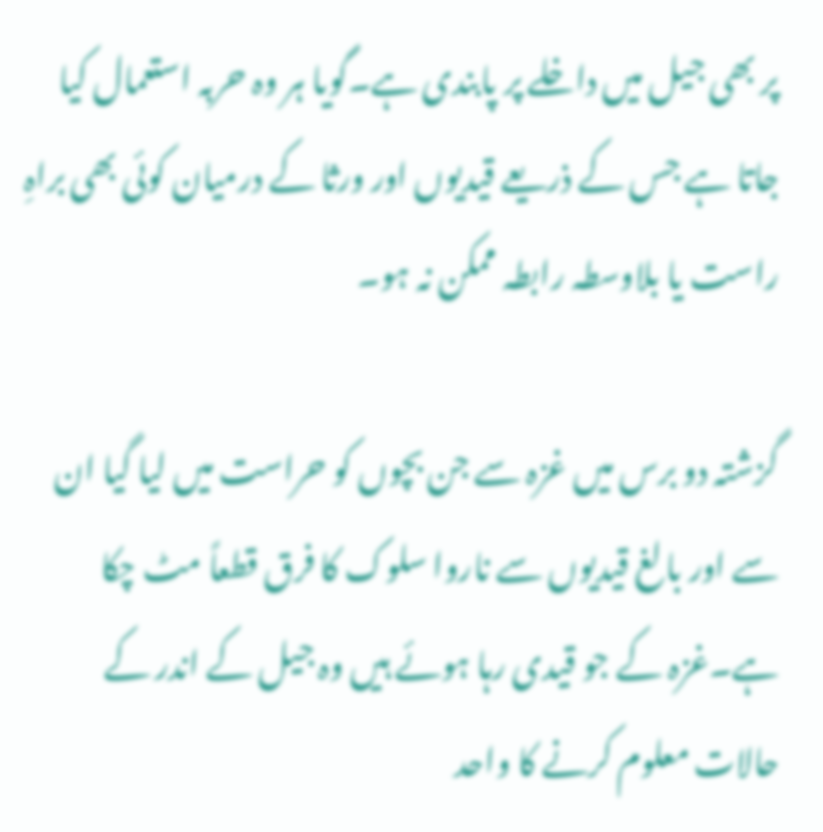پر بھی جیل میں داخلے پر پابندی ہے۔گویا ہر وہ حربہ استعمال کیا جاتا ہے جس کے ذریعے قیدیوں اور ورثا کے درمیان کوئی بھی براہِ راست یا بلاوسطہ رابطہ ممکن نہ ہو۔

گزشتہ دو برس میں غزہ سے جن بچوں کو حراست میں لیا گیا ان سے اور بالغ قیدیوں سے ناروا سلوک کا فرق قطعاً مٹ چکا ہے۔غزہ کے جو قیدی رہا ہوئے ہیں وہ جیل کے اندر کے حالات معلوم کرنے کا واحد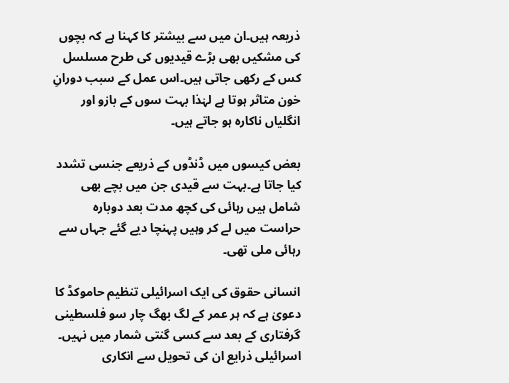ذریعہ ہیں۔ان میں سے بیشتر کا کہنا ہے کہ بچوں کی مشکیں بھی بڑے قیدیوں کی طرح مسلسل کس کے رکھی جاتی ہیں۔اس عمل کے سبب دورانِ خون متاثر ہوتا ہے لہٰذا بہت سوں کے بازو اور انگلیاں ناکارہ ہو جاتے ہیں۔

بعض کیسوں میں ڈنڈوں کے ذریعے جنسی تشدد کیا جاتا ہے۔بہت سے قیدی جن میں بچے بھی شامل ہیں رہائی کی کچھ مدت بعد دوبارہ حراست میں لے کر وہیں پہنچا دیے گئے جہاں سے رہائی ملی تھی۔

انسانی حقوق کی ایک اسرائیلی تنظیم حاموکڈ کا دعویٰ ہے کہ ہر عمر کے لگ بھگ چار سو فلسطینی گرفتاری کے بعد سے کسی گنتی شمار میں نہیں۔ اسرائیلی ذرایع ان کی تحویل سے انکاری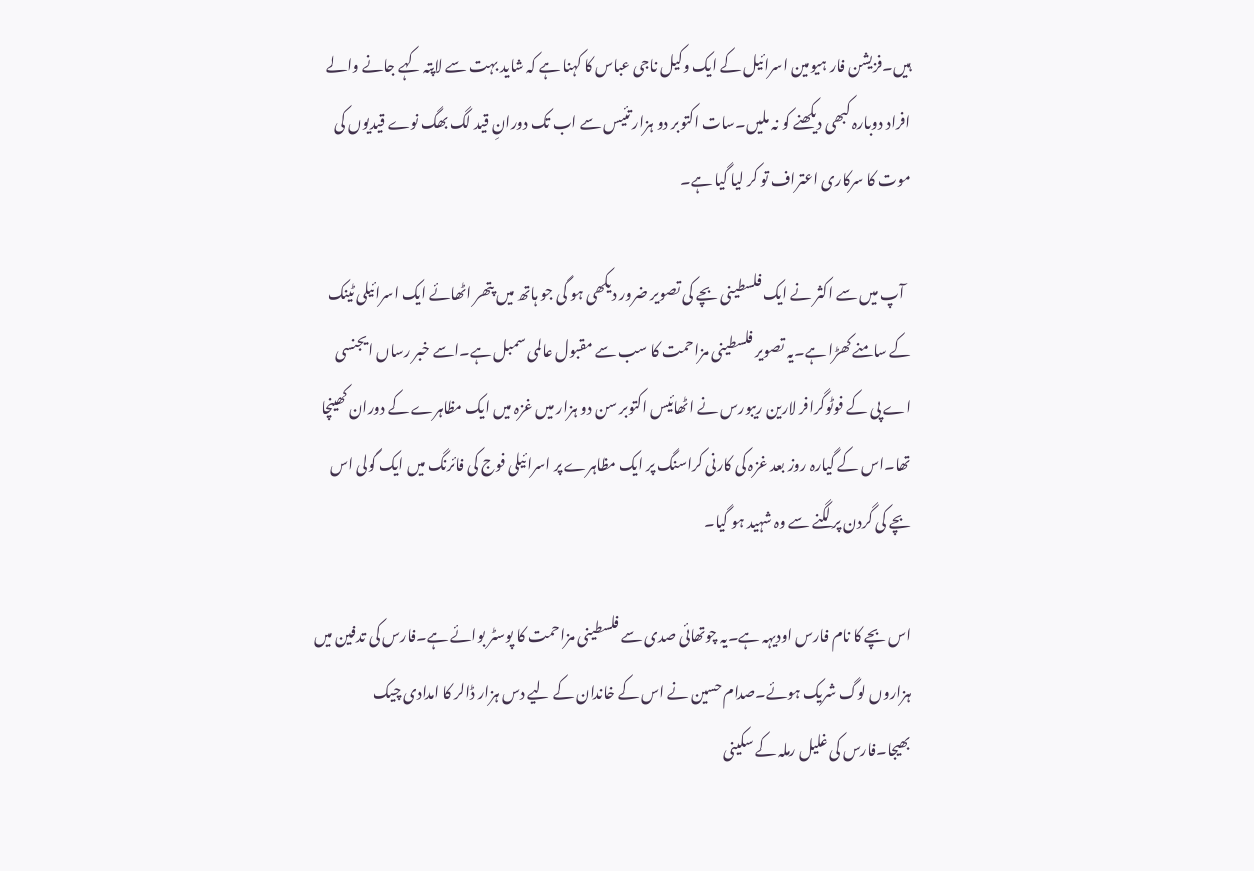ہیں۔فزیشن فار ہیومین اسرائیل کے ایک وکیل ناجی عباس کا کہنا ہے کہ شاید بہت سے لاپتہ کہے جانے والے افراد دوبارہ کبھی دیکھنے کو نہ ملیں۔سات اکتوبر دو ہزار تئیس سے اب تک دورانِ قید لگ بھگ نوے قیدیوں کی موت کا سرکاری اعتراف تو کر لیا گیا ہے۔

  آپ میں سے اکثر نے ایک فلسطینی بچے کی تصویر ضرور دیکھی ہو گی جو ہاتھ میں پتھر اٹھائے ایک اسرائیلی ٹینک کے سامنے کھڑا ہے۔یہ تصویر فلسطینی مزاحمت کا سب سے مقبول عالمی سمبل ہے۔اسے خبر رساں ایجنسی اے پی کے فوٹوگرافر لارین ریبورس نے اٹھائیس اکتوبر سن دو ہزار میں غزہ میں ایک مظاہرے کے دوران کھینچا تھا۔اس کے گیارہ روز بعد غزہ کی کارنی کراسنگ پر ایک مظاہرے پر اسرائیلی فوج کی فائرنگ میں ایک گولی اس بچے کی گردن پر لگنے سے وہ شہید ہو گیا۔

اس بچے کا نام فارس اودیہہ ہے۔یہ چوتھائی صدی سے فلسطینی مزاحمت کا پوسٹر بوائے ہے۔فارس کی تدفین میں ہزاروں لوگ شریک ہوئے۔صدام حسین نے اس کے خاندان کے لیے دس ہزار ڈالر کا امدادی چیک بھیجا۔فارس کی غلیل رملہ کے سکینی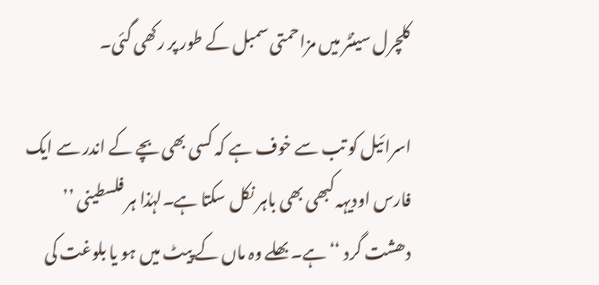کلچرل سینٹر میں مزاحمتی سمبل کے طور پر رکھی گئی۔

اسرائیل کو تب سے خوف ہے کہ کسی بھی بچے کے اندر سے ایک فارس اودیہہ کبھی بھی باہر نکل سکتا ہے۔لہٰذا ہر فلسطینی ’’ دھشت گرد ‘‘ ہے۔بھلے وہ ماں کے پیٹ میں ہو یا بلوغت کی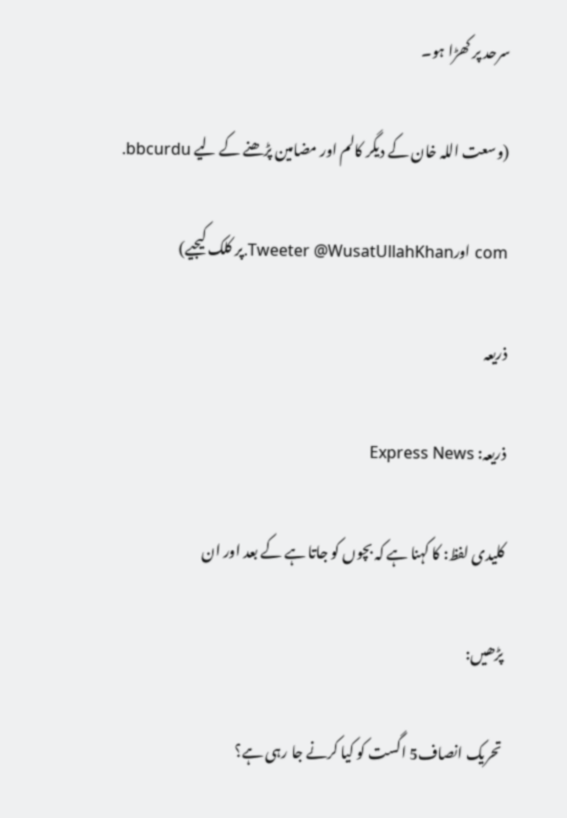سرحد پر کھڑا ہو۔

(وسعت اللہ خان کے دیگر کالم اور مضامین پڑھنے کے لیے bbcurdu.

com اورTweeter @WusatUllahKhan.پر کلک کیجیے)

ذریعہ

ذریعہ: Express News

کلیدی لفظ: کا کہنا ہے کہ بچوں کو جاتا ہے کے بعد اور ان

پڑھیں:

تحریک انصاف5 اگست کو کیا کرنے جا رہی ہے؟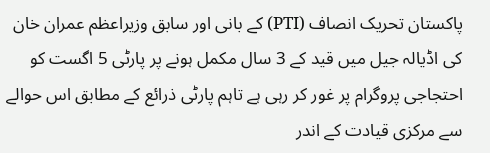پاکستان تحریک انصاف (PTI) کے بانی اور سابق وزیراعظم عمران خان کی اڈیالہ جیل میں قید کے 3 سال مکمل ہونے پر پارٹی 5 اگست کو احتجاجی پروگرام پر غور کر رہی ہے تاہم پارٹی ذرائع کے مطابق اس حوالے سے مرکزی قیادت کے اندر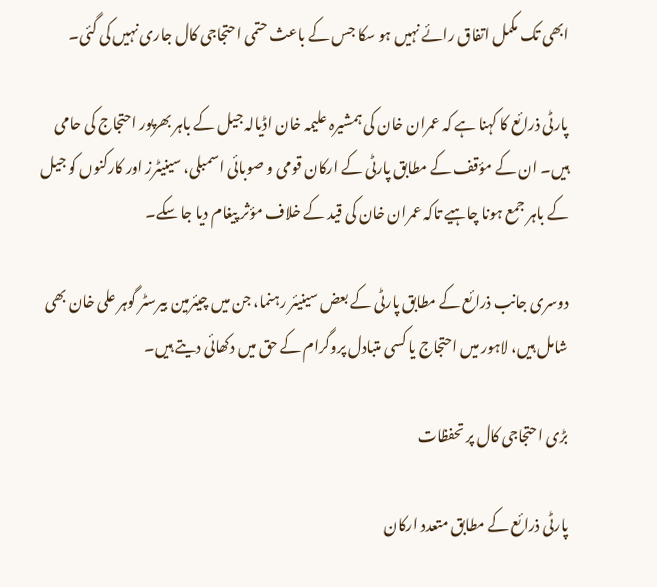ابھی تک مکمل اتفاق رائے نہیں ہو سکا جس کے باعث حتمی احتجاجی کال جاری نہیں کی گئی۔

پارٹی ذرائع کا کہنا ہے کہ عمران خان کی ہمشیرہ علیمہ خان اڈیالہ جیل کے باہر بھرپور احتجاج کی حامی ہیں۔ ان کے مؤقف کے مطابق پارٹی کے ارکان قومی و صوبائی اسمبلی، سینیٹرز اور کارکنوں کو جیل کے باہر جمع ہونا چاہیے تاکہ عمران خان کی قید کے خلاف مؤثر پیغام دیا جا سکے۔

دوسری جانب ذرائع کے مطابق پارٹی کے بعض سینیئر رہنما، جن میں چیئرمین بیرسٹر گوہر علی خان بھی شامل ہیں، لاہور میں احتجاج یا کسی متبادل پروگرام کے حق میں دکھائی دیتے ہیں۔

بڑی احتجاجی کال پر تحفظات

پارٹی ذرائع کے مطابق متعدد ارکان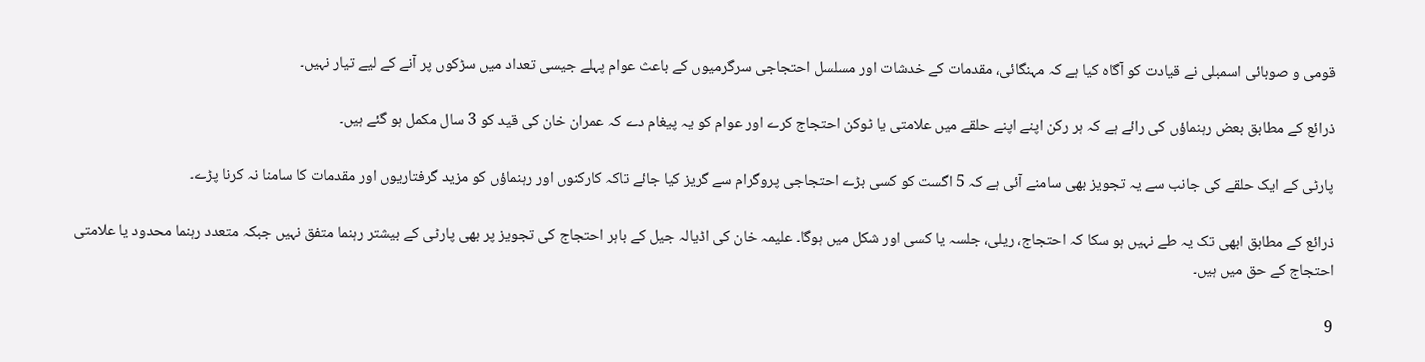قومی و صوبائی اسمبلی نے قیادت کو آگاہ کیا ہے کہ مہنگائی، مقدمات کے خدشات اور مسلسل احتجاجی سرگرمیوں کے باعث عوام پہلے جیسی تعداد میں سڑکوں پر آنے کے لیے تیار نہیں۔

ذرائع کے مطابق بعض رہنماؤں کی رائے ہے کہ ہر رکن اپنے اپنے حلقے میں علامتی یا ٹوکن احتجاج کرے اور عوام کو یہ پیغام دے کہ عمران خان کی قید کو 3 سال مکمل ہو گئے ہیں۔

پارٹی کے ایک حلقے کی جانب سے یہ تجویز بھی سامنے آئی ہے کہ 5 اگست کو کسی بڑے احتجاجی پروگرام سے گریز کیا جائے تاکہ کارکنوں اور رہنماؤں کو مزید گرفتاریوں اور مقدمات کا سامنا نہ کرنا پڑے۔

ذرائع کے مطابق ابھی تک یہ طے نہیں ہو سکا کہ احتجاج، ریلی، جلسہ یا کسی اور شکل میں ہوگا۔ علیمہ خان کی اڈیالہ جیل کے باہر احتجاج کی تجویز پر بھی پارٹی کے بیشتر رہنما متفق نہیں جبکہ متعدد رہنما محدود یا علامتی احتجاج کے حق میں ہیں۔

9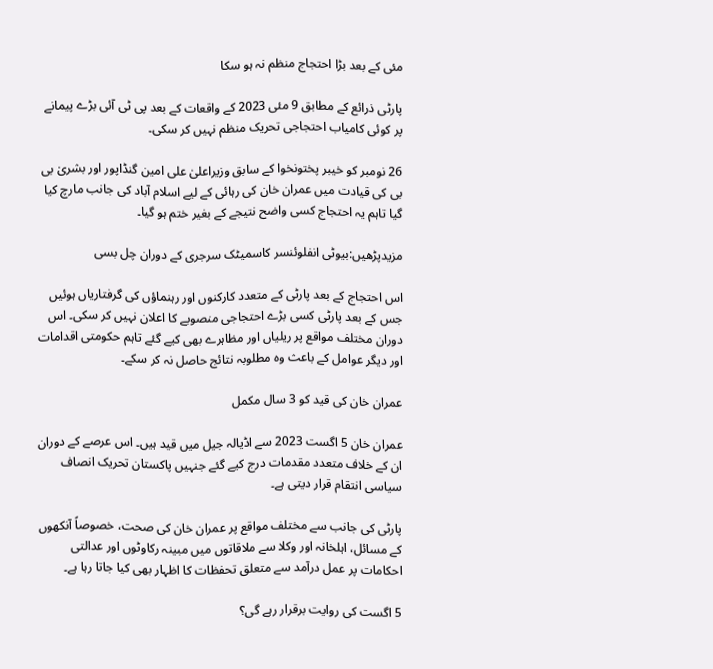مئی کے بعد بڑا احتجاج منظم نہ ہو سکا

پارٹی ذرائع کے مطابق 9 مئی 2023 کے واقعات کے بعد پی ٹی آئی بڑے پیمانے پر کوئی کامیاب احتجاجی تحریک منظم نہیں کر سکی۔

26 نومبر کو خیبر پختونخوا کے سابق وزیراعلیٰ علی امین گنڈاپور اور بشریٰ بی بی کی قیادت میں عمران خان کی رہائی کے لیے اسلام آباد کی جانب مارچ کیا گیا تاہم یہ احتجاج کسی واضح نتیجے کے بغیر ختم ہو گیا۔

مزیدپڑھیں:بیوٹی انفلوئنسر کاسمیٹک سرجری کے دوران چل بسی

اس احتجاج کے بعد پارٹی کے متعدد کارکنوں اور رہنماؤں کی گرفتاریاں ہوئیں جس کے بعد پارٹی کسی بڑے احتجاجی منصوبے کا اعلان نہیں کر سکی۔ اس دوران مختلف مواقع پر ریلیاں اور مظاہرے بھی کیے گئے تاہم حکومتی اقدامات اور دیگر عوامل کے باعث وہ مطلوبہ نتائج حاصل نہ کر سکے۔

عمران خان کی قید کو 3 سال مکمل

عمران خان 5 اگست 2023 سے اڈیالہ جیل میں قید ہیں۔ اس عرصے کے دوران ان کے خلاف متعدد مقدمات درج کیے گئے جنہیں پاکستان تحریک انصاف سیاسی انتقام قرار دیتی ہے۔

پارٹی کی جانب سے مختلف مواقع پر عمران خان کی صحت، خصوصاً آنکھوں کے مسائل، اہلخانہ اور وکلا سے ملاقاتوں میں مبینہ رکاوٹوں اور عدالتی احکامات پر عمل درآمد سے متعلق تحفظات کا اظہار بھی کیا جاتا رہا ہے۔

5 اگست کی روایت برقرار رہے گی؟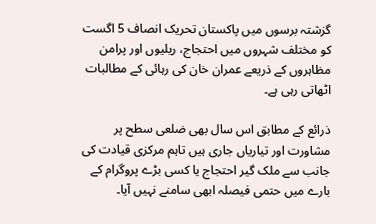گزشتہ برسوں میں پاکستان تحریک انصاف 5 اگست کو مختلف شہروں میں احتجاج، ریلیوں اور پرامن مظاہروں کے ذریعے عمران خان کی رہائی کے مطالبات اٹھاتی رہی ہے۔

ذرائع کے مطابق اس سال بھی ضلعی سطح پر مشاورت اور تیاریاں جاری ہیں تاہم مرکزی قیادت کی جانب سے ملک گیر احتجاج یا کسی بڑے پروگرام کے بارے میں حتمی فیصلہ ابھی سامنے نہیں آیا۔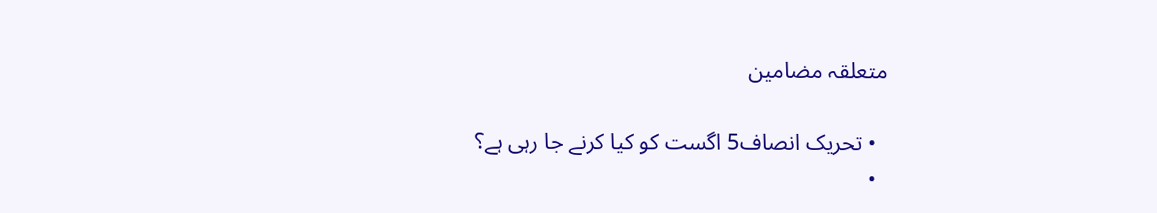متعلقہ مضامین

  • تحریک انصاف5 اگست کو کیا کرنے جا رہی ہے؟
  •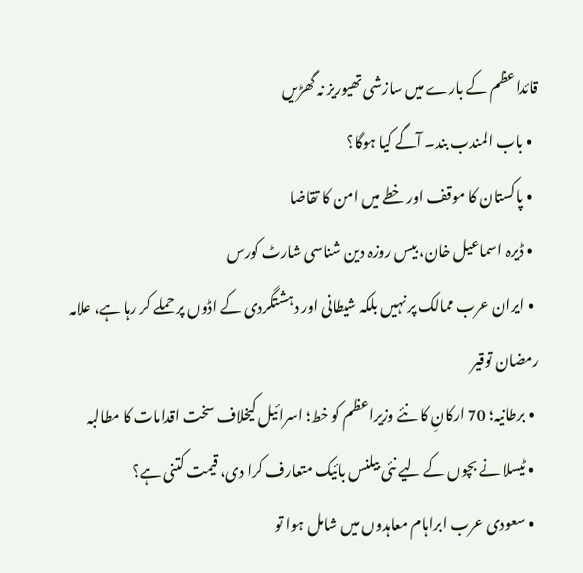قائداعظم کے بارے میں سازشی تھیوریز نہ گھڑیں
  • باب المندب بند۔ آگے کیا ہوگا؟
  • پاکستان کا موقف اور خطے میں امن کا تقاضا
  • ڈیرہ اسماعیل خان، بیس روزہ دین شناسی شارٹ کورس
  • ایران عرب ممالک پر نہیں بلکہ شیطانی اور دہشتگردی کے اڈوں پر حملے کر رہا ہے، علامہ رمضان توقیر
  • برطانیہ؛ 70 ارکانِ کا نئے وزیراعظم کو خط؛ اسرائیل کیخلاف سخت اقدامات کا مطالبہ
  • ٹیسلا نے بچوں کے لیے نئی بیلنس بائیک متعارف کرا دی، قیمت کتنی ہے؟
  • سعودی عرب ابراہام معاہدوں میں شامل ہوا تو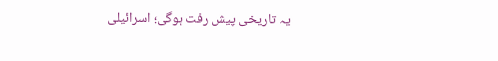یہ تاریخی پیش رفت ہوگی؛ اسرائیلی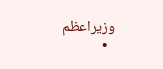وزیراعظم
  •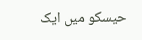حیسکو میں ایک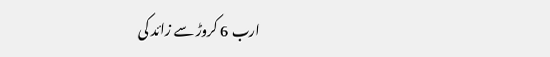ارب 6 کروڑ سے زائد کی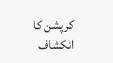کرپشن کا انکشاف